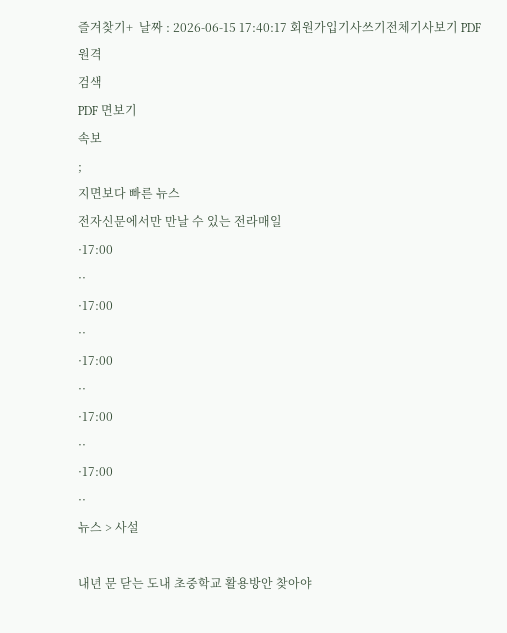즐겨찾기+  날짜 : 2026-06-15 17:40:17 회원가입기사쓰기전체기사보기 PDF원격
검색
PDF 면보기
속보
;
지면보다 빠른 뉴스
전자신문에서만 만날 수 있는 전라매일
·17:00
··
·17:00
··
·17:00
··
·17:00
··
·17:00
··
뉴스 > 사설

내년 문 닫는 도내 초중학교 활용방안 찾아야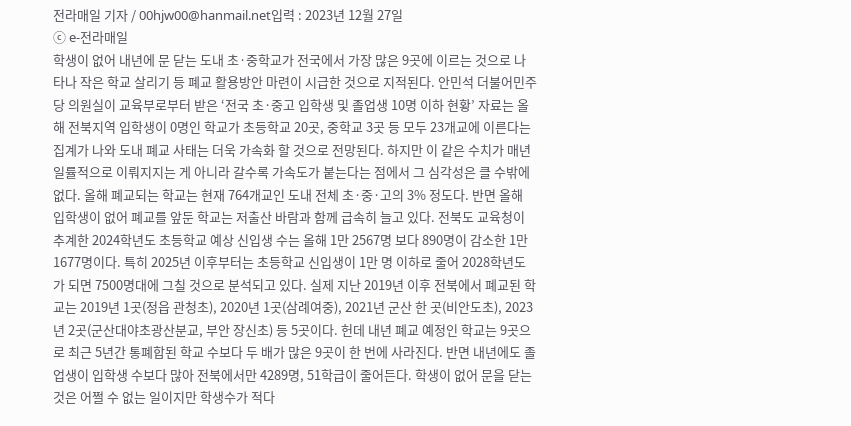전라매일 기자 / 00hjw00@hanmail.net입력 : 2023년 12월 27일
ⓒ e-전라매일
학생이 없어 내년에 문 닫는 도내 초·중학교가 전국에서 가장 많은 9곳에 이르는 것으로 나타나 작은 학교 살리기 등 폐교 활용방안 마련이 시급한 것으로 지적된다. 안민석 더불어민주당 의원실이 교육부로부터 받은 ‘전국 초·중고 입학생 및 졸업생 10명 이하 현황’ 자료는 올해 전북지역 입학생이 0명인 학교가 초등학교 20곳, 중학교 3곳 등 모두 23개교에 이른다는 집계가 나와 도내 폐교 사태는 더욱 가속화 할 것으로 전망된다. 하지만 이 같은 수치가 매년 일률적으로 이뤄지지는 게 아니라 갈수록 가속도가 붙는다는 점에서 그 심각성은 클 수밖에 없다. 올해 폐교되는 학교는 현재 764개교인 도내 전체 초·중·고의 3% 정도다. 반면 올해 입학생이 없어 폐교를 앞둔 학교는 저출산 바람과 함께 급속히 늘고 있다. 전북도 교육청이 추계한 2024학년도 초등학교 예상 신입생 수는 올해 1만 2567명 보다 890명이 감소한 1만 1677명이다. 특히 2025년 이후부터는 초등학교 신입생이 1만 명 이하로 줄어 2028학년도가 되면 7500명대에 그칠 것으로 분석되고 있다. 실제 지난 2019년 이후 전북에서 폐교된 학교는 2019년 1곳(정읍 관청초), 2020년 1곳(삼례여중), 2021년 군산 한 곳(비안도초), 2023년 2곳(군산대야초광산분교, 부안 장신초) 등 5곳이다. 헌데 내년 폐교 예정인 학교는 9곳으로 최근 5년간 통폐합된 학교 수보다 두 배가 많은 9곳이 한 번에 사라진다. 반면 내년에도 졸업생이 입학생 수보다 많아 전북에서만 4289명, 51학급이 줄어든다. 학생이 없어 문을 닫는 것은 어쩔 수 없는 일이지만 학생수가 적다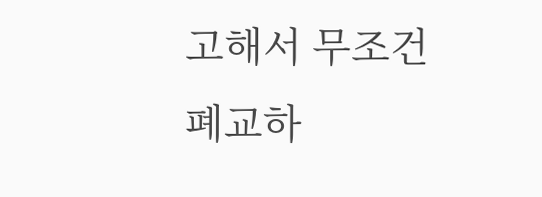고해서 무조건 폐교하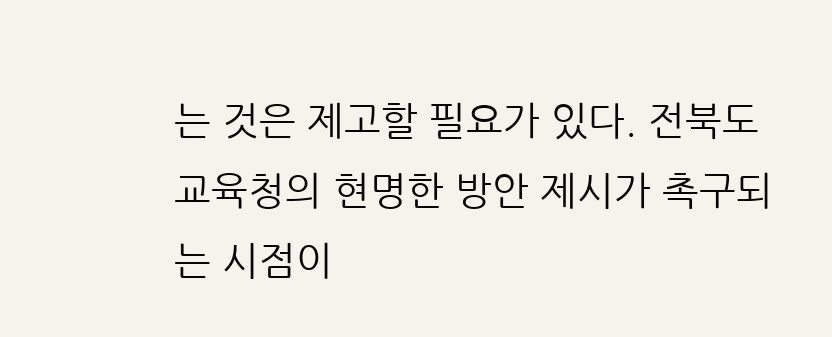는 것은 제고할 필요가 있다. 전북도교육청의 현명한 방안 제시가 촉구되는 시점이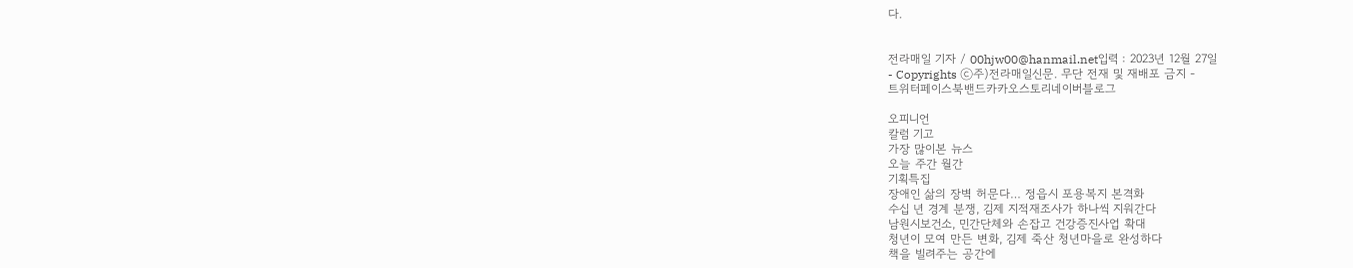다.


전라매일 기자 / 00hjw00@hanmail.net입력 : 2023년 12월 27일
- Copyrights ⓒ주)전라매일신문. 무단 전재 및 재배포 금지 -
트위터페이스북밴드카카오스토리네이버블로그

오피니언
칼럼 기고
가장 많이본 뉴스
오늘 주간 월간
기획특집
장애인 삶의 장벽 허문다… 정읍시 포용복지 본격화
수십 년 경계 분쟁, 김제 지적재조사가 하나씩 지워간다
남원시보건소, 민간단체와 손잡고 건강증진사업 확대
청년이 모여 만든 변화, 김제 죽산 청년마을로 완성하다
책을 빌려주는 공간에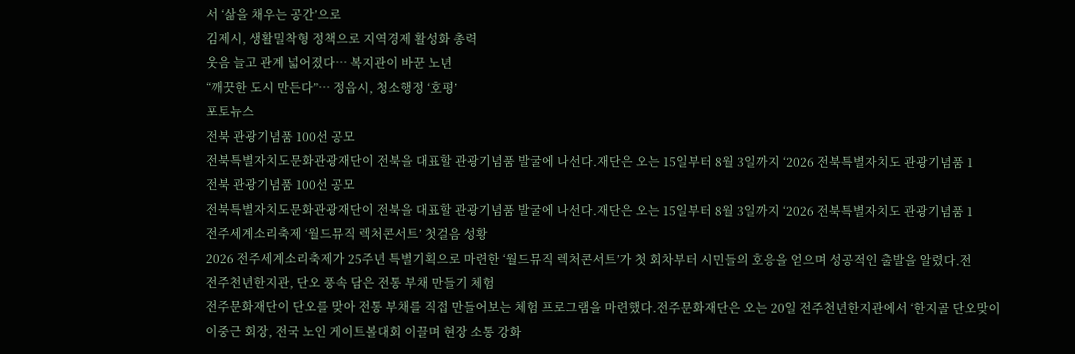서 ‘삶을 채우는 공간’으로
김제시, 생활밀착형 정책으로 지역경제 활성화 총력
웃음 늘고 관계 넓어졌다… 복지관이 바꾼 노년
“깨끗한 도시 만든다”… 정읍시, 청소행정 ‘호평’
포토뉴스
전북 관광기념품 100선 공모
전북특별자치도문화관광재단이 전북을 대표할 관광기념품 발굴에 나선다.재단은 오는 15일부터 8월 3일까지 ‘2026 전북특별자치도 관광기념품 1
전북 관광기념품 100선 공모
전북특별자치도문화관광재단이 전북을 대표할 관광기념품 발굴에 나선다.재단은 오는 15일부터 8월 3일까지 ‘2026 전북특별자치도 관광기념품 1
전주세계소리축제 ‘월드뮤직 렉처콘서트’ 첫걸음 성황
2026 전주세계소리축제가 25주년 특별기획으로 마련한 ‘월드뮤직 렉처콘서트’가 첫 회차부터 시민들의 호응을 얻으며 성공적인 출발을 알렸다.전
전주천년한지관, 단오 풍속 담은 전통 부채 만들기 체험
전주문화재단이 단오를 맞아 전통 부채를 직접 만들어보는 체험 프로그램을 마련했다.전주문화재단은 오는 20일 전주천년한지관에서 ‘한지골 단오맞이
이중근 회장, 전국 노인 게이트볼대회 이끌며 현장 소통 강화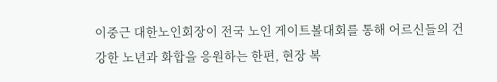이중근 대한노인회장이 전국 노인 게이트볼대회를 통해 어르신들의 건강한 노년과 화합을 응원하는 한편, 현장 복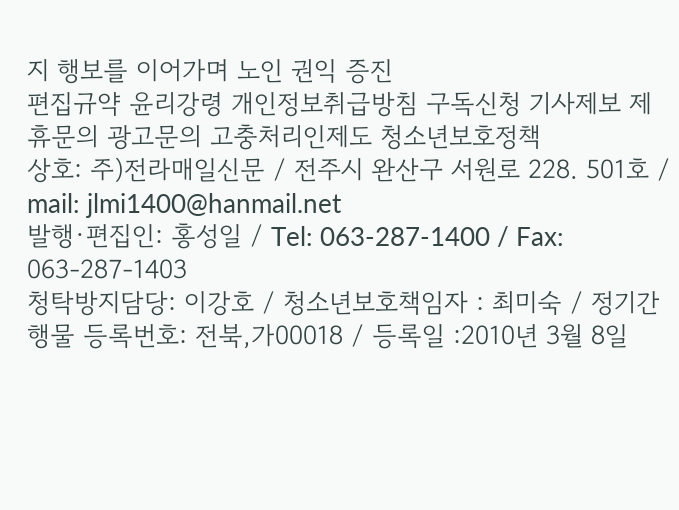지 행보를 이어가며 노인 권익 증진
편집규약 윤리강령 개인정보취급방침 구독신청 기사제보 제휴문의 광고문의 고충처리인제도 청소년보호정책
상호: 주)전라매일신문 / 전주시 완산구 서원로 228. 501호 / mail: jlmi1400@hanmail.net
발행·편집인: 홍성일 / Tel: 063-287-1400 / Fax: 063-287-1403
청탁방지담당: 이강호 / 청소년보호책임자 : 최미숙 / 정기간행물 등록번호: 전북,가00018 / 등록일 :2010년 3월 8일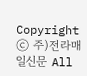Copyright ⓒ 주)전라매일신문 All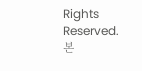Rights Reserved. 본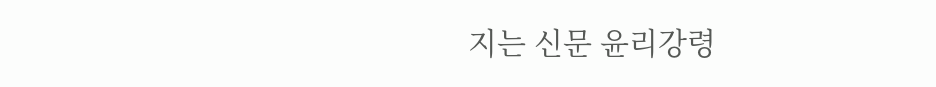지는 신문 윤리강령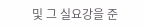및 그 실요강을 준